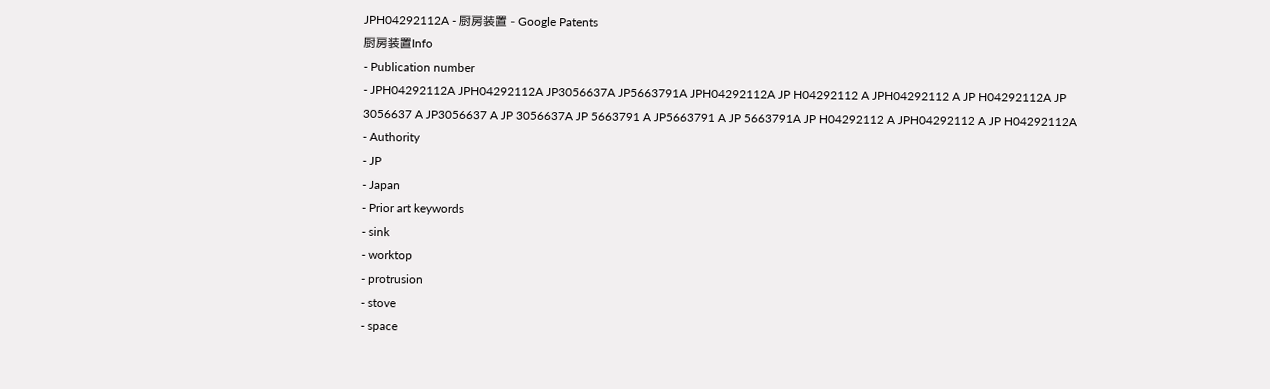JPH04292112A - 厨房装置 - Google Patents
厨房装置Info
- Publication number
- JPH04292112A JPH04292112A JP3056637A JP5663791A JPH04292112A JP H04292112 A JPH04292112 A JP H04292112A JP 3056637 A JP3056637 A JP 3056637A JP 5663791 A JP5663791 A JP 5663791A JP H04292112 A JPH04292112 A JP H04292112A
- Authority
- JP
- Japan
- Prior art keywords
- sink
- worktop
- protrusion
- stove
- space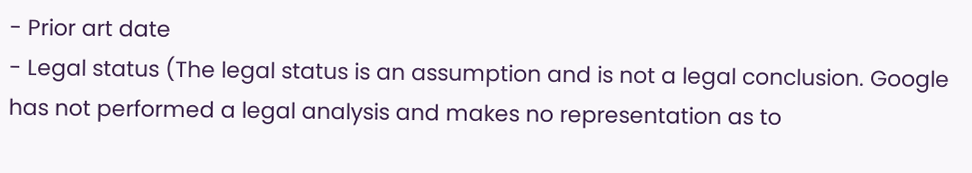- Prior art date
- Legal status (The legal status is an assumption and is not a legal conclusion. Google has not performed a legal analysis and makes no representation as to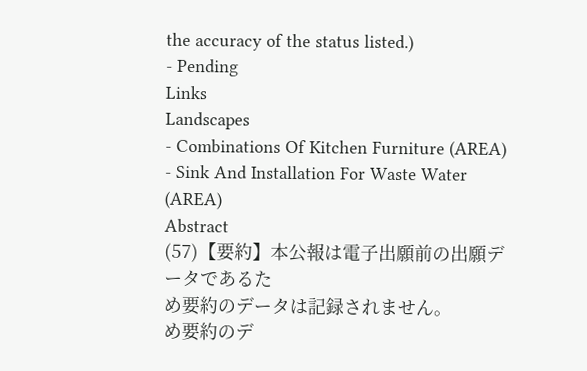the accuracy of the status listed.)
- Pending
Links
Landscapes
- Combinations Of Kitchen Furniture (AREA)
- Sink And Installation For Waste Water (AREA)
Abstract
(57)【要約】本公報は電子出願前の出願データであるた
め要約のデータは記録されません。
め要約のデ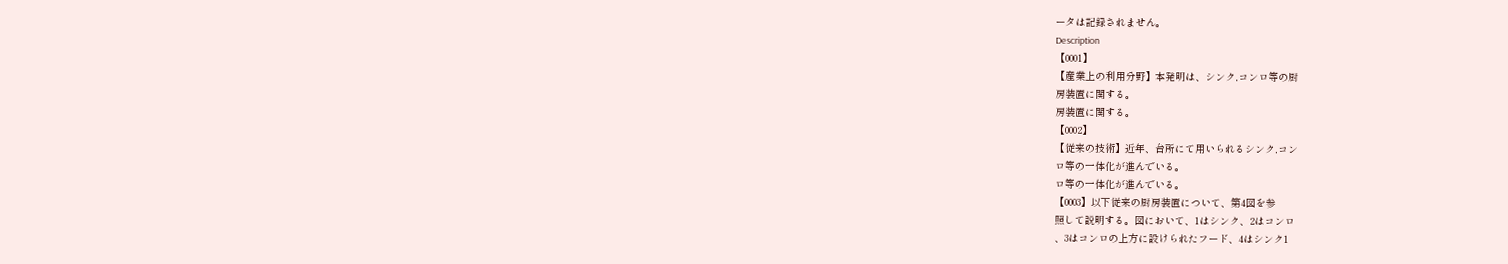ータは記録されません。
Description
【0001】
【産業上の利用分野】本発明は、シンク,コンロ等の厨
房装置に関する。
房装置に関する。
【0002】
【従来の技術】近年、台所にて用いられるシンク,コン
ロ等の一体化が進んでいる。
ロ等の一体化が進んでいる。
【0003】以下従来の厨房装置について、第4図を参
照して説明する。図において、1はシンク、2はコンロ
、3はコンロの上方に設けられたフード、4はシンク1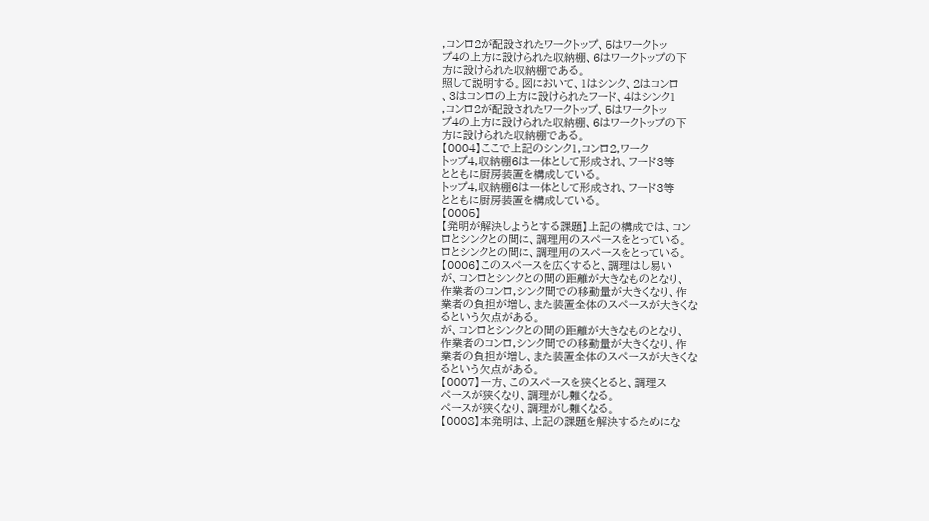,コンロ2が配設されたワークトップ、5はワークトッ
プ4の上方に設けられた収納棚、6はワークトップの下
方に設けられた収納棚である。
照して説明する。図において、1はシンク、2はコンロ
、3はコンロの上方に設けられたフード、4はシンク1
,コンロ2が配設されたワークトップ、5はワークトッ
プ4の上方に設けられた収納棚、6はワークトップの下
方に設けられた収納棚である。
【0004】ここで上記のシンク1,コンロ2,ワーク
トップ4,収納棚6は一体として形成され、フード3等
とともに厨房装置を構成している。
トップ4,収納棚6は一体として形成され、フード3等
とともに厨房装置を構成している。
【0005】
【発明が解決しようとする課題】上記の構成では、コン
ロとシンクとの間に、調理用のスペースをとっている。
ロとシンクとの間に、調理用のスペースをとっている。
【0006】このスペースを広くすると、調理はし易い
が、コンロとシンクとの間の距離が大きなものとなり、
作業者のコンロ,シンク間での移動量が大きくなり、作
業者の負担が増し、また装置全体のスペースが大きくな
るという欠点がある。
が、コンロとシンクとの間の距離が大きなものとなり、
作業者のコンロ,シンク間での移動量が大きくなり、作
業者の負担が増し、また装置全体のスペースが大きくな
るという欠点がある。
【0007】一方、このスペースを狭くとると、調理ス
ペースが狭くなり、調理がし難くなる。
ペースが狭くなり、調理がし難くなる。
【0008】本発明は、上記の課題を解決するためにな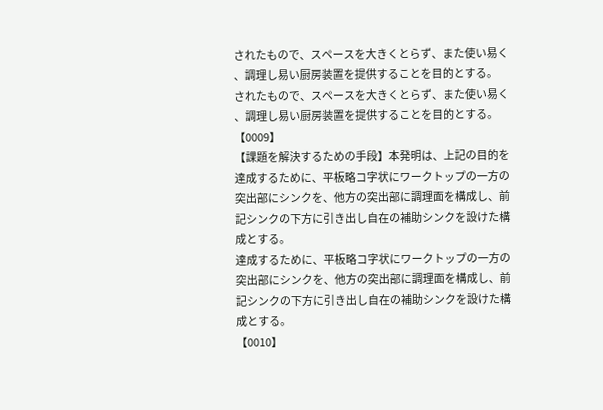されたもので、スペースを大きくとらず、また使い易く
、調理し易い厨房装置を提供することを目的とする。
されたもので、スペースを大きくとらず、また使い易く
、調理し易い厨房装置を提供することを目的とする。
【0009】
【課題を解決するための手段】本発明は、上記の目的を
達成するために、平板略コ字状にワークトップの一方の
突出部にシンクを、他方の突出部に調理面を構成し、前
記シンクの下方に引き出し自在の補助シンクを設けた構
成とする。
達成するために、平板略コ字状にワークトップの一方の
突出部にシンクを、他方の突出部に調理面を構成し、前
記シンクの下方に引き出し自在の補助シンクを設けた構
成とする。
【0010】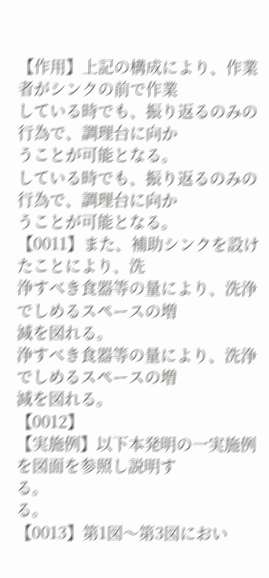【作用】上記の構成により、作業者がシンクの前で作業
している時でも、振り返るのみの行為で、調理台に向か
うことが可能となる。
している時でも、振り返るのみの行為で、調理台に向か
うことが可能となる。
【0011】また、補助シンクを設けたことにより、洗
浄すべき食器等の量により、洗浄でしめるスペースの増
減を図れる。
浄すべき食器等の量により、洗浄でしめるスペースの増
減を図れる。
【0012】
【実施例】以下本発明の一実施例を図面を参照し説明す
る。
る。
【0013】第1図〜第3図におい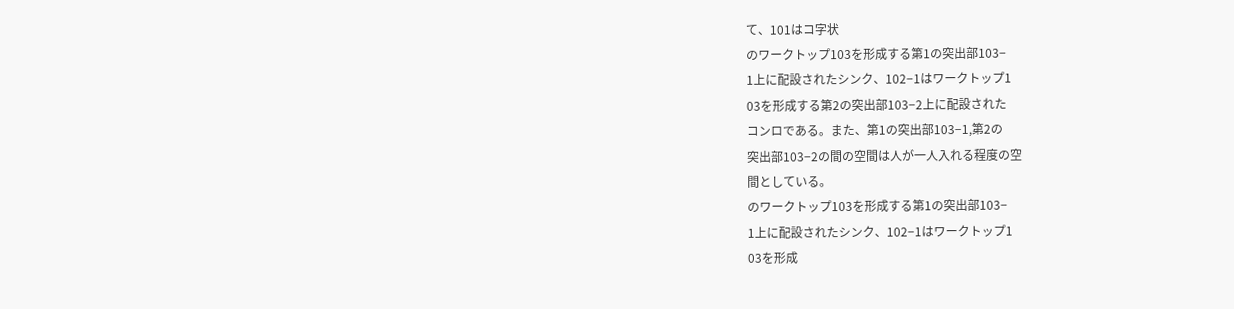て、101はコ字状
のワークトップ103を形成する第1の突出部103−
1上に配設されたシンク、102−1はワークトップ1
03を形成する第2の突出部103−2上に配設された
コンロである。また、第1の突出部103−1,第2の
突出部103−2の間の空間は人が一人入れる程度の空
間としている。
のワークトップ103を形成する第1の突出部103−
1上に配設されたシンク、102−1はワークトップ1
03を形成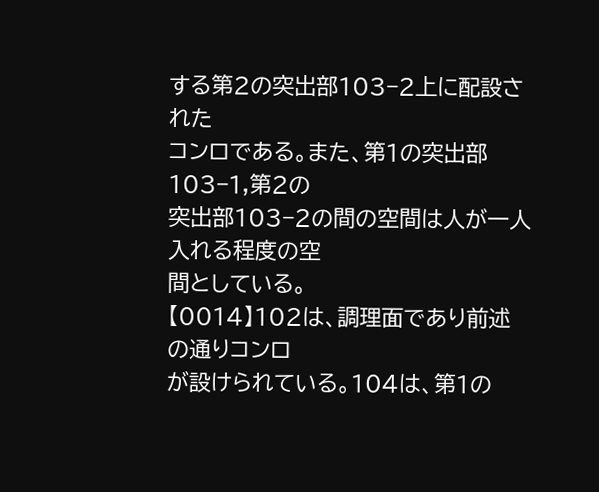する第2の突出部103−2上に配設された
コンロである。また、第1の突出部103−1,第2の
突出部103−2の間の空間は人が一人入れる程度の空
間としている。
【0014】102は、調理面であり前述の通りコンロ
が設けられている。104は、第1の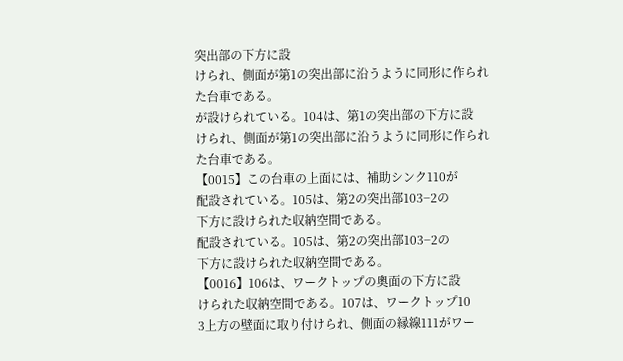突出部の下方に設
けられ、側面が第1の突出部に沿うように同形に作られ
た台車である。
が設けられている。104は、第1の突出部の下方に設
けられ、側面が第1の突出部に沿うように同形に作られ
た台車である。
【0015】この台車の上面には、補助シンク110が
配設されている。105は、第2の突出部103−2の
下方に設けられた収納空間である。
配設されている。105は、第2の突出部103−2の
下方に設けられた収納空間である。
【0016】106は、ワークトップの奧面の下方に設
けられた収納空間である。107は、ワークトップ10
3上方の壁面に取り付けられ、側面の縁線111がワー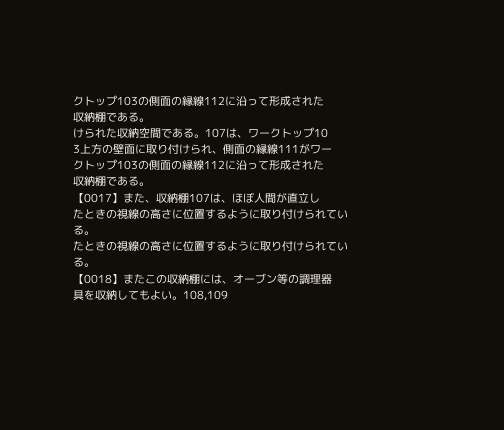クトップ103の側面の縁線112に沿って形成された
収納棚である。
けられた収納空間である。107は、ワークトップ10
3上方の壁面に取り付けられ、側面の縁線111がワー
クトップ103の側面の縁線112に沿って形成された
収納棚である。
【0017】また、収納棚107は、ほぼ人間が直立し
たときの視線の高さに位置するように取り付けられてい
る。
たときの視線の高さに位置するように取り付けられてい
る。
【0018】またこの収納棚には、オーブン等の調理器
具を収納してもよい。108,109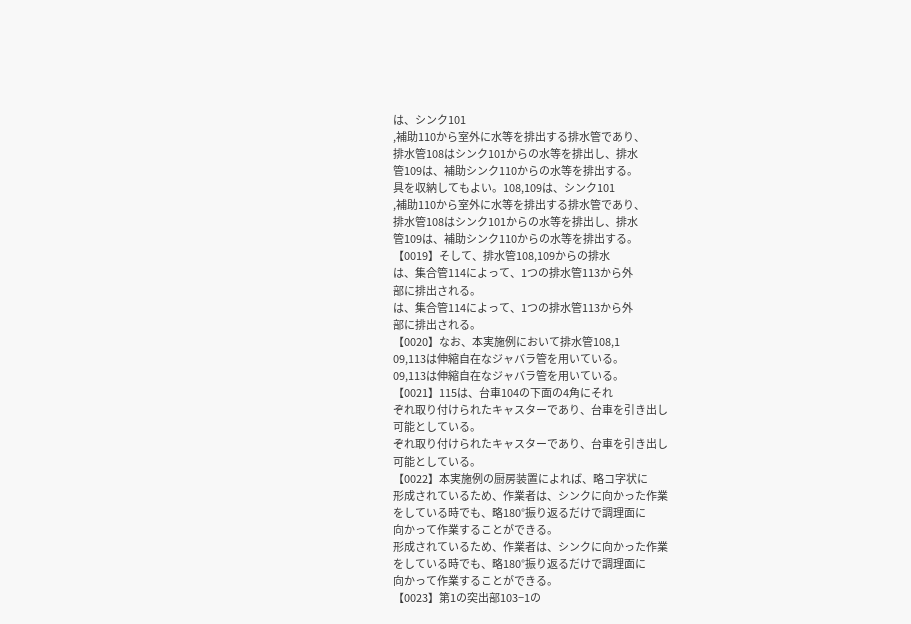は、シンク101
,補助110から室外に水等を排出する排水管であり、
排水管108はシンク101からの水等を排出し、排水
管109は、補助シンク110からの水等を排出する。
具を収納してもよい。108,109は、シンク101
,補助110から室外に水等を排出する排水管であり、
排水管108はシンク101からの水等を排出し、排水
管109は、補助シンク110からの水等を排出する。
【0019】そして、排水管108,109からの排水
は、集合管114によって、1つの排水管113から外
部に排出される。
は、集合管114によって、1つの排水管113から外
部に排出される。
【0020】なお、本実施例において排水管108,1
09,113は伸縮自在なジャバラ管を用いている。
09,113は伸縮自在なジャバラ管を用いている。
【0021】115は、台車104の下面の4角にそれ
ぞれ取り付けられたキャスターであり、台車を引き出し
可能としている。
ぞれ取り付けられたキャスターであり、台車を引き出し
可能としている。
【0022】本実施例の厨房装置によれば、略コ字状に
形成されているため、作業者は、シンクに向かった作業
をしている時でも、略180°振り返るだけで調理面に
向かって作業することができる。
形成されているため、作業者は、シンクに向かった作業
をしている時でも、略180°振り返るだけで調理面に
向かって作業することができる。
【0023】第1の突出部103−1の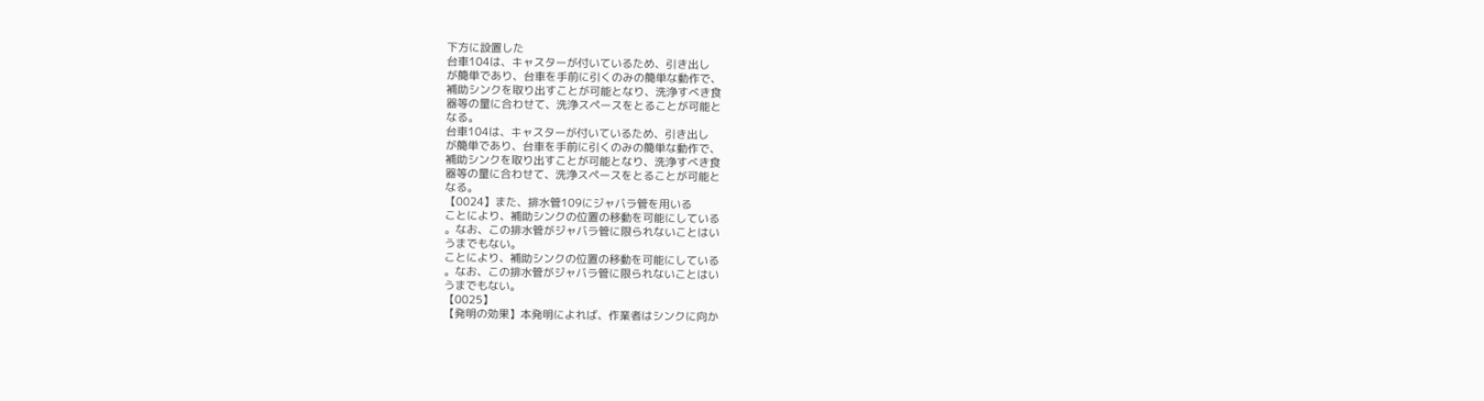下方に設置した
台車104は、キャスターが付いているため、引き出し
が簡単であり、台車を手前に引くのみの簡単な動作で、
補助シンクを取り出すことが可能となり、洗浄すべき食
器等の量に合わせて、洗浄スペースをとることが可能と
なる。
台車104は、キャスターが付いているため、引き出し
が簡単であり、台車を手前に引くのみの簡単な動作で、
補助シンクを取り出すことが可能となり、洗浄すべき食
器等の量に合わせて、洗浄スペースをとることが可能と
なる。
【0024】また、排水管109にジャバラ管を用いる
ことにより、補助シンクの位置の移動を可能にしている
。なお、この排水管がジャバラ管に限られないことはい
うまでもない。
ことにより、補助シンクの位置の移動を可能にしている
。なお、この排水管がジャバラ管に限られないことはい
うまでもない。
【0025】
【発明の効果】本発明によれば、作業者はシンクに向か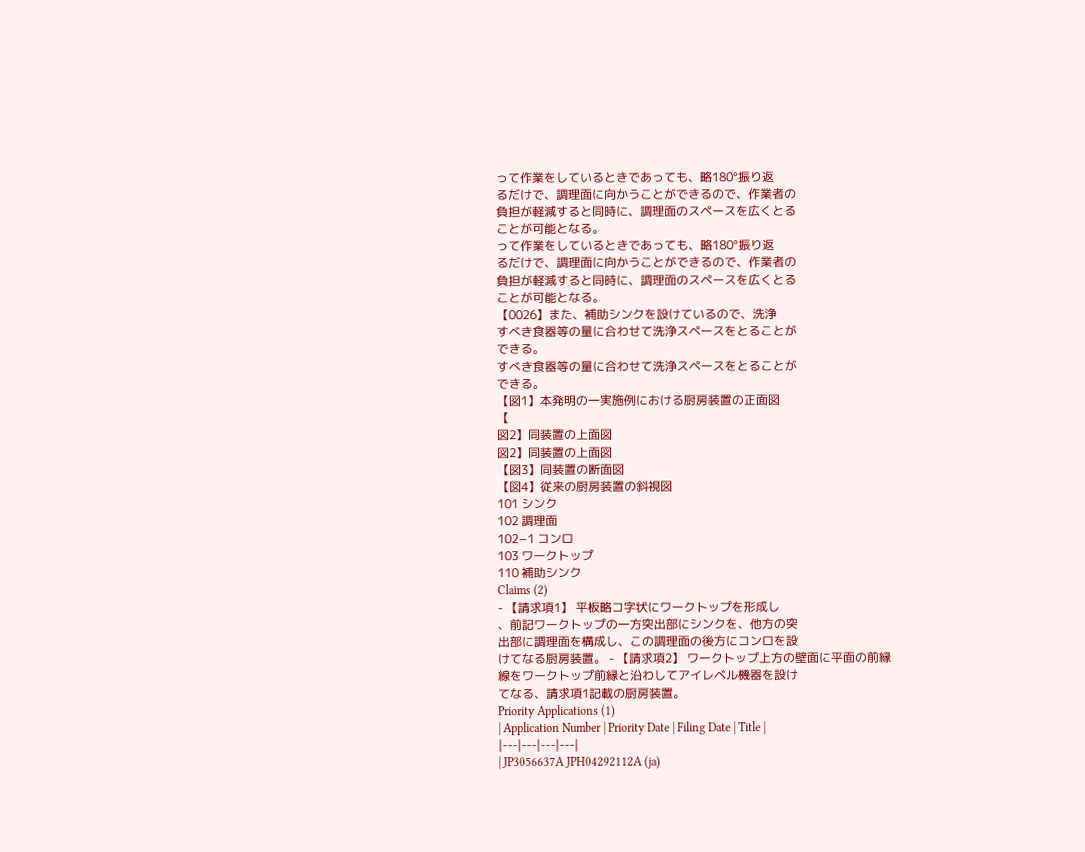って作業をしているときであっても、略180°振り返
るだけで、調理面に向かうことができるので、作業者の
負担が軽減すると同時に、調理面のスペースを広くとる
ことが可能となる。
って作業をしているときであっても、略180°振り返
るだけで、調理面に向かうことができるので、作業者の
負担が軽減すると同時に、調理面のスペースを広くとる
ことが可能となる。
【0026】また、補助シンクを設けているので、洗浄
すべき食器等の量に合わせて洗浄スペースをとることが
できる。
すべき食器等の量に合わせて洗浄スペースをとることが
できる。
【図1】本発明の一実施例における厨房装置の正面図
【
図2】同装置の上面図
図2】同装置の上面図
【図3】同装置の断面図
【図4】従来の厨房装置の斜視図
101 シンク
102 調理面
102−1 コンロ
103 ワークトップ
110 補助シンク
Claims (2)
- 【請求項1】 平板略コ字状にワークトップを形成し
、前記ワークトップの一方突出部にシンクを、他方の突
出部に調理面を構成し、この調理面の後方にコンロを設
けてなる厨房装置。 - 【請求項2】 ワークトップ上方の壁面に平面の前縁
線をワークトップ前縁と沿わしてアイレベル機器を設け
てなる、請求項1記載の厨房装置。
Priority Applications (1)
| Application Number | Priority Date | Filing Date | Title |
|---|---|---|---|
| JP3056637A JPH04292112A (ja)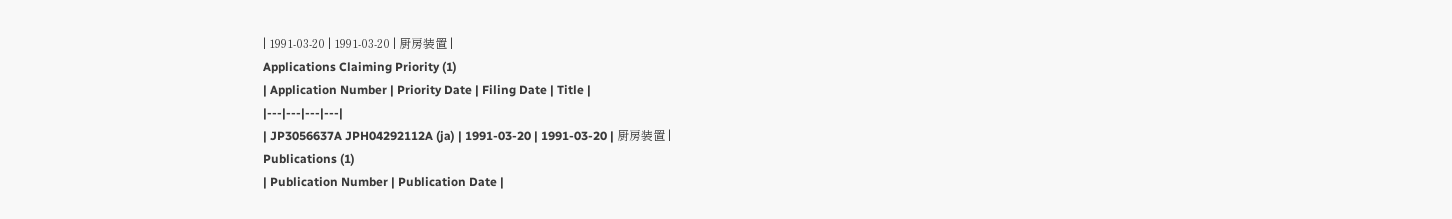| 1991-03-20 | 1991-03-20 | 厨房装置 |
Applications Claiming Priority (1)
| Application Number | Priority Date | Filing Date | Title |
|---|---|---|---|
| JP3056637A JPH04292112A (ja) | 1991-03-20 | 1991-03-20 | 厨房装置 |
Publications (1)
| Publication Number | Publication Date |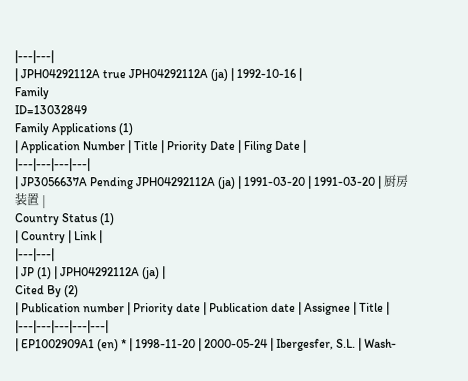|---|---|
| JPH04292112A true JPH04292112A (ja) | 1992-10-16 |
Family
ID=13032849
Family Applications (1)
| Application Number | Title | Priority Date | Filing Date |
|---|---|---|---|
| JP3056637A Pending JPH04292112A (ja) | 1991-03-20 | 1991-03-20 | 厨房装置 |
Country Status (1)
| Country | Link |
|---|---|
| JP (1) | JPH04292112A (ja) |
Cited By (2)
| Publication number | Priority date | Publication date | Assignee | Title |
|---|---|---|---|---|
| EP1002909A1 (en) * | 1998-11-20 | 2000-05-24 | Ibergesfer, S.L. | Wash-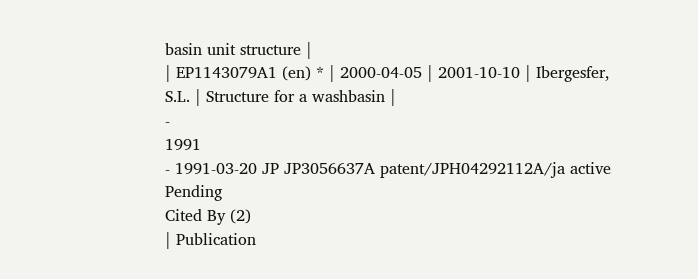basin unit structure |
| EP1143079A1 (en) * | 2000-04-05 | 2001-10-10 | Ibergesfer, S.L. | Structure for a washbasin |
-
1991
- 1991-03-20 JP JP3056637A patent/JPH04292112A/ja active Pending
Cited By (2)
| Publication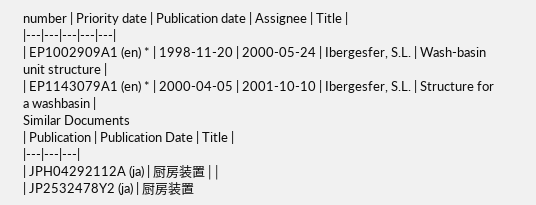number | Priority date | Publication date | Assignee | Title |
|---|---|---|---|---|
| EP1002909A1 (en) * | 1998-11-20 | 2000-05-24 | Ibergesfer, S.L. | Wash-basin unit structure |
| EP1143079A1 (en) * | 2000-04-05 | 2001-10-10 | Ibergesfer, S.L. | Structure for a washbasin |
Similar Documents
| Publication | Publication Date | Title |
|---|---|---|
| JPH04292112A (ja) | 厨房装置 | |
| JP2532478Y2 (ja) | 厨房装置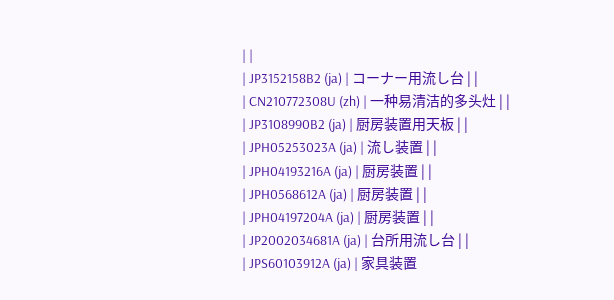| |
| JP3152158B2 (ja) | コーナー用流し台 | |
| CN210772308U (zh) | 一种易清洁的多头灶 | |
| JP3108990B2 (ja) | 厨房装置用天板 | |
| JPH05253023A (ja) | 流し装置 | |
| JPH04193216A (ja) | 厨房装置 | |
| JPH0568612A (ja) | 厨房装置 | |
| JPH04197204A (ja) | 厨房装置 | |
| JP2002034681A (ja) | 台所用流し台 | |
| JPS60103912A (ja) | 家具装置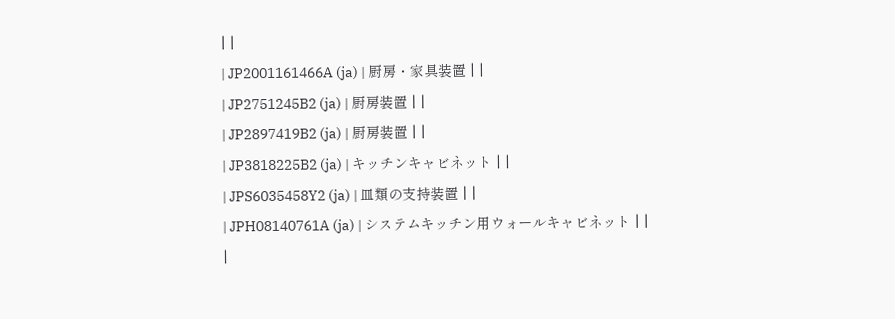| |
| JP2001161466A (ja) | 厨房・家具装置 | |
| JP2751245B2 (ja) | 厨房装置 | |
| JP2897419B2 (ja) | 厨房装置 | |
| JP3818225B2 (ja) | キッチンキャビネット | |
| JPS6035458Y2 (ja) | 皿類の支持装置 | |
| JPH08140761A (ja) | システムキッチン用ウォールキャビネット | |
|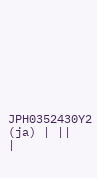JPH0352430Y2 (ja) | ||
|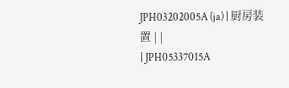JPH03202005A (ja) | 厨房装置 | |
| JPH05337015A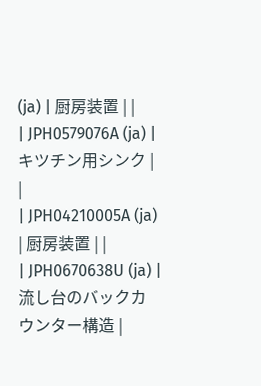(ja) | 厨房装置 | |
| JPH0579076A (ja) | キツチン用シンク | |
| JPH04210005A (ja) | 厨房装置 | |
| JPH0670638U (ja) | 流し台のバックカウンター構造 |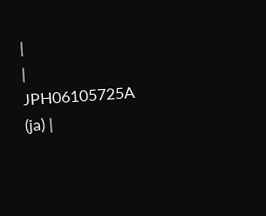|
| JPH06105725A (ja) |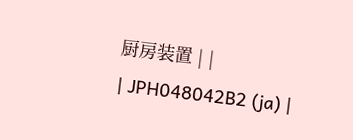厨房装置 | |
| JPH048042B2 (ja) |